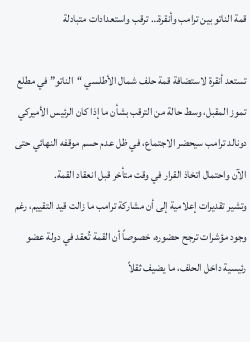قمة الناتو بين ترامب وأنقرة… ترقب واستعدادات متبادلة

تستعد أنقرة لاستضافة قمة حلف شمال الأطلسي “الناتو” في مطلع تموز المقبل، وسط حالة من الترقب بشأن ما إذا كان الرئيس الأميركي دونالد ترامب سيحضر الاجتماع، في ظل عدم حسم موقفه النهائي حتى الآن واحتمال اتخاذ القرار في وقت متأخر قبل انعقاد القمة.
وتشير تقديرات إعلامية إلى أن مشاركة ترامب ما زالت قيد التقييم، رغم وجود مؤشرات ترجح حضوره، خصوصاً أن القمة تُعقد في دولة عضو رئيسية داخل الحلف، ما يضيف ثقلاً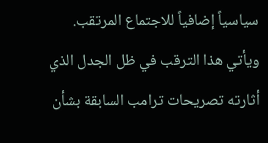سياسياً إضافياً للاجتماع المرتقب.
ويأتي هذا الترقب في ظل الجدل الذي أثارته تصريحات ترامب السابقة بشأن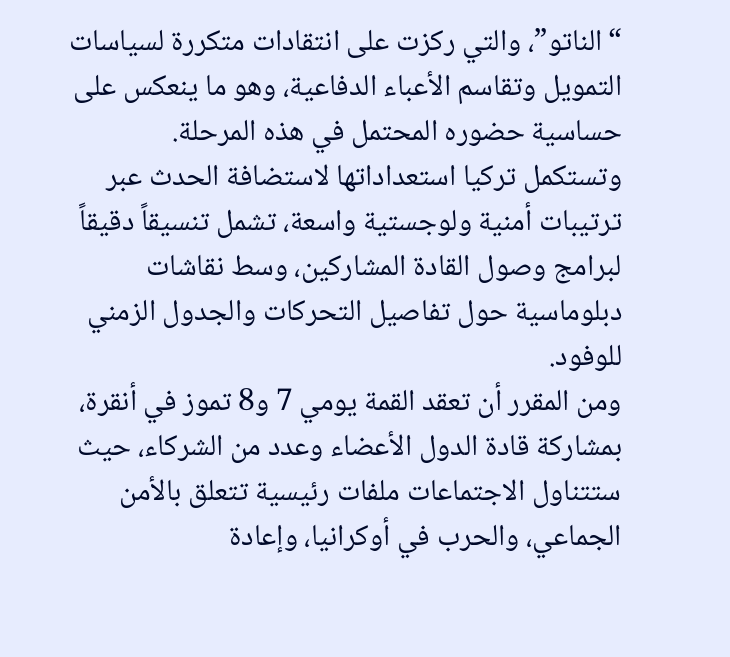“الناتو”، والتي ركزت على انتقادات متكررة لسياسات التمويل وتقاسم الأعباء الدفاعية، وهو ما ينعكس على حساسية حضوره المحتمل في هذه المرحلة.
وتستكمل تركيا استعداداتها لاستضافة الحدث عبر ترتيبات أمنية ولوجستية واسعة، تشمل تنسيقاً دقيقاً لبرامج وصول القادة المشاركين، وسط نقاشات دبلوماسية حول تفاصيل التحركات والجدول الزمني للوفود.
ومن المقرر أن تعقد القمة يومي 7 و8 تموز في أنقرة، بمشاركة قادة الدول الأعضاء وعدد من الشركاء، حيث ستتناول الاجتماعات ملفات رئيسية تتعلق بالأمن الجماعي، والحرب في أوكرانيا، وإعادة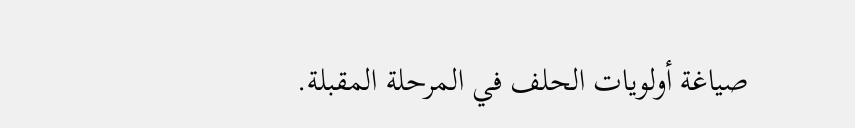صياغة أولويات الحلف في المرحلة المقبلة.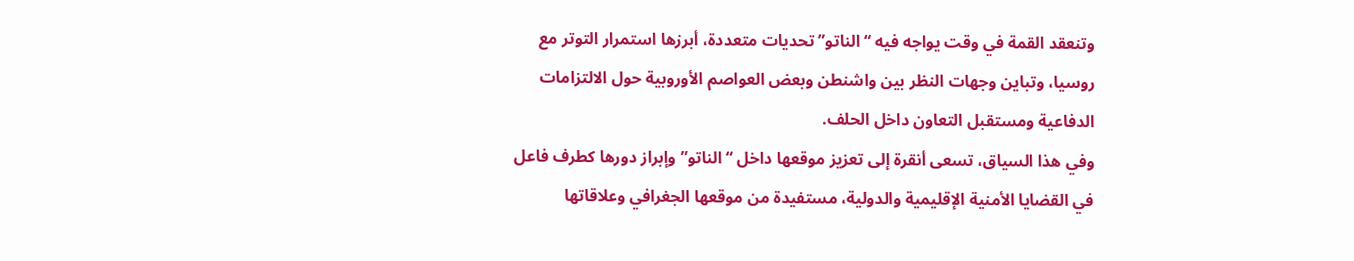وتنعقد القمة في وقت يواجه فيه “الناتو” تحديات متعددة، أبرزها استمرار التوتر مع روسيا، وتباين وجهات النظر بين واشنطن وبعض العواصم الأوروبية حول الالتزامات الدفاعية ومستقبل التعاون داخل الحلف.
وفي هذا السياق، تسعى أنقرة إلى تعزيز موقعها داخل “الناتو” وإبراز دورها كطرف فاعل في القضايا الأمنية الإقليمية والدولية، مستفيدة من موقعها الجغرافي وعلاقاتها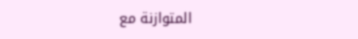المتوازنة مع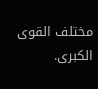مختلف القوى الكبرى.